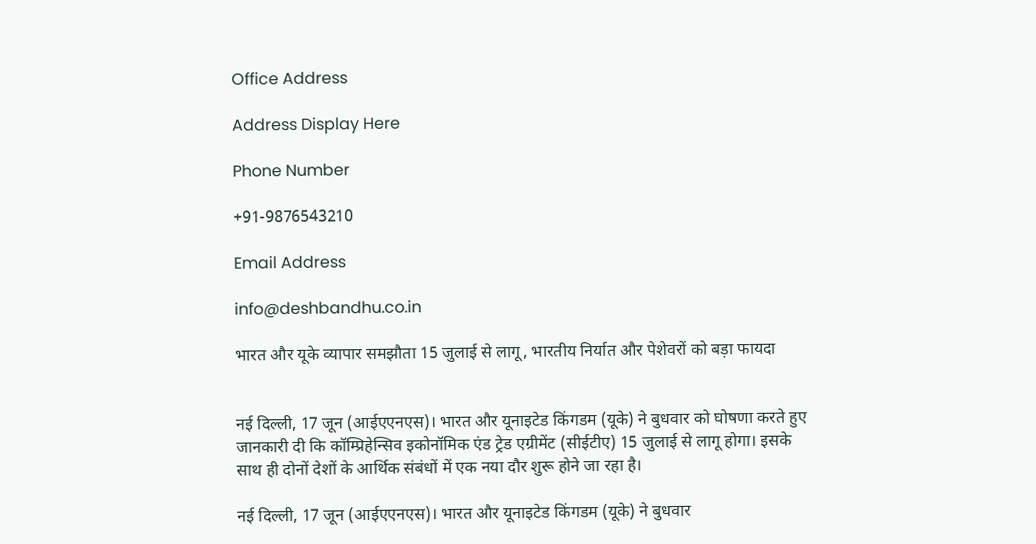Office Address

Address Display Here

Phone Number

+91-9876543210

Email Address

info@deshbandhu.co.in

भारत और यूके व्यापार समझौता 15 जुलाई से लागू, भारतीय निर्यात और पेशेवरों को बड़ा फायदा


नई दिल्ली, 17 जून (आईएएनएस)। भारत और यूनाइटेड किंगडम (यूके) ने बुधवार को घोषणा करते हुए जानकारी दी कि कॉम्प्रिहेन्सिव इकोनॉमिक एंड ट्रेड एग्रीमेंट (सीईटीए) 15 जुलाई से लागू होगा। इसके साथ ही दोनों देशों के आर्थिक संबंधों में एक नया दौर शुरू होने जा रहा है।

नई दिल्ली, 17 जून (आईएएनएस)। भारत और यूनाइटेड किंगडम (यूके) ने बुधवार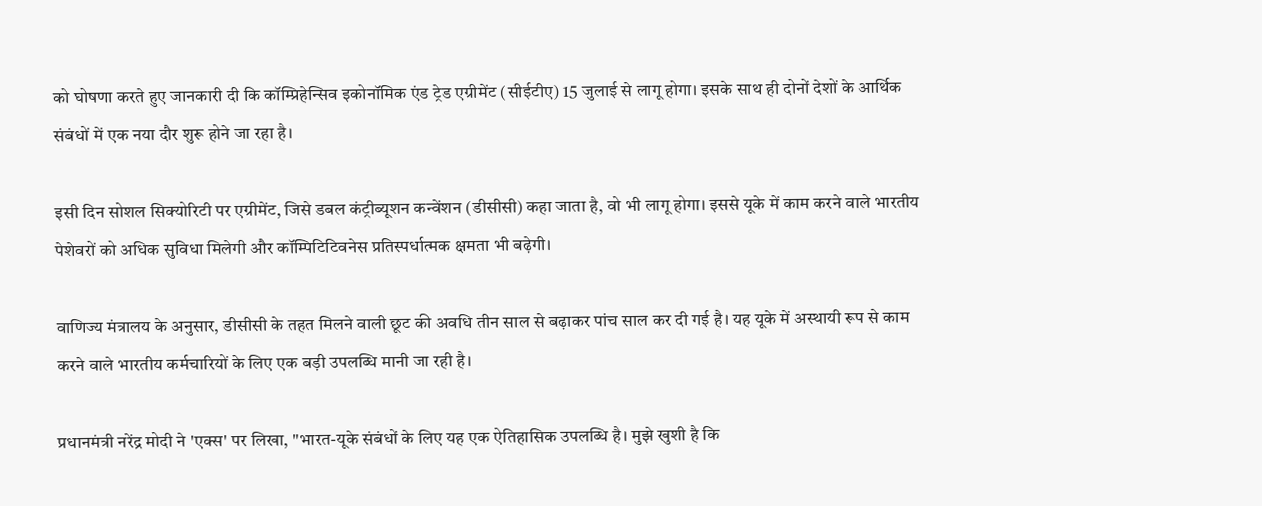को घोषणा करते हुए जानकारी दी कि कॉम्प्रिहेन्सिव इकोनॉमिक एंड ट्रेड एग्रीमेंट (सीईटीए) 15 जुलाई से लागू होगा। इसके साथ ही दोनों देशों के आर्थिक संबंधों में एक नया दौर शुरू होने जा रहा है।

इसी दिन सोशल सिक्योरिटी पर एग्रीमेंट, जिसे डबल कंट्रीब्यूशन कन्वेंशन (डीसीसी) कहा जाता है, वो भी लागू होगा। इससे यूके में काम करने वाले भारतीय पेशेवरों को अधिक सुविधा मिलेगी और कॉम्पिटिटिवनेस प्रतिस्पर्धात्मक क्षमता भी बढ़ेगी।

वाणिज्य मंत्रालय के अनुसार, डीसीसी के तहत मिलने वाली छूट की अवधि तीन साल से बढ़ाकर पांच साल कर दी गई है। यह यूके में अस्थायी रूप से काम करने वाले भारतीय कर्मचारियों के लिए एक बड़ी उपलब्धि मानी जा रही है।

प्रधानमंत्री नरेंद्र मोदी ने 'एक्स' पर लिखा, "भारत-यूके संबंधों के लिए यह एक ऐतिहासिक उपलब्धि है। मुझे खुशी है कि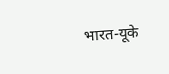भारत-यूके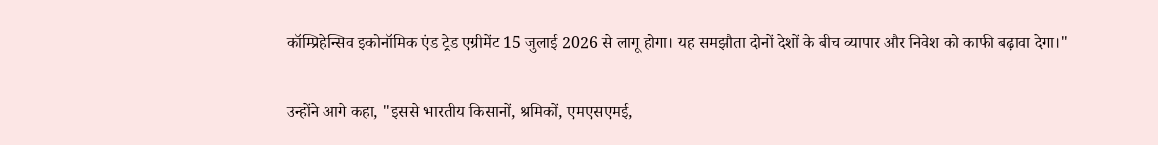कॉम्प्रिहेन्सिव इकोनॉमिक एंड ट्रेड एग्रीमेंट 15 जुलाई 2026 से लागू होगा। यह समझौता दोनों देशों के बीच व्यापार और निवेश को काफी बढ़ावा देगा।"

उन्होंने आगे कहा, "इससे भारतीय किसानों, श्रमिकों, एमएसएमई,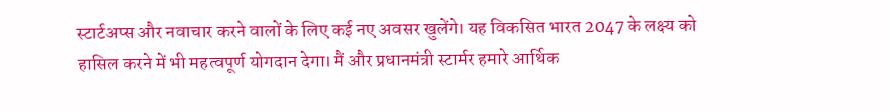स्टार्टअप्स और नवाचार करने वालों के लिए कई नए अवसर खुलेंगे। यह विकसित भारत 2047 के लक्ष्य को हासिल करने में भी महत्वपूर्ण योगदान देगा। मैं और प्रधानमंत्री स्टार्मर हमारे आर्थिक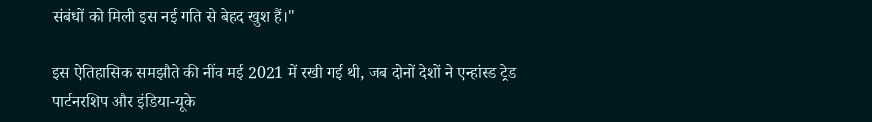संबंधों को मिली इस नई गति से बेहद खुश हैं।"

इस ऐतिहासिक समझौते की नींव मई 2021 में रखी गई थी, जब दोनों देशों ने एन्हांस्ड ट्रेड पार्टनरशिप और इंडिया-यूके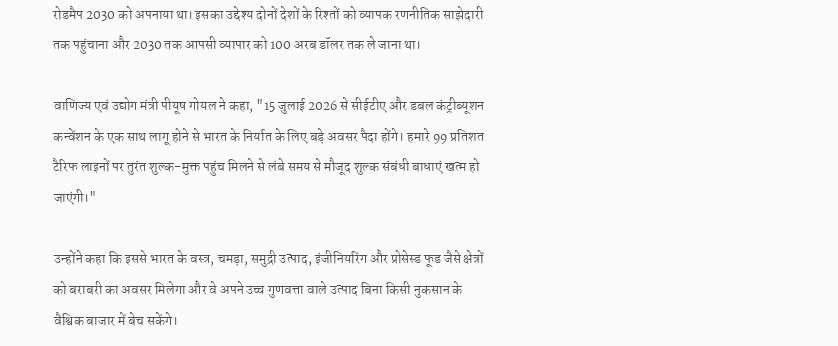रोडमैप 2030 को अपनाया था। इसका उद्देश्य दोनों देशों के रिश्तों को व्यापक रणनीतिक साझेदारी तक पहुंचाना और 2030 तक आपसी व्यापार को 100 अरब डॉलर तक ले जाना था।

वाणिज्य एवं उद्योग मंत्री पीयूष गोयल ने कहा, "15 जुलाई 2026 से सीईटीए और डबल कंट्रीब्यूशन कन्वेंशन के एक साथ लागू होने से भारत के निर्यात के लिए बड़े अवसर पैदा होंगे। हमारे 99 प्रतिशत टैरिफ लाइनों पर तुरंत शुल्क-मुक्त पहुंच मिलने से लंबे समय से मौजूद शुल्क संबंधी बाधाएं खत्म हो जाएंगी।"

उन्होंने कहा कि इससे भारत के वस्त्र, चमड़ा, समुद्री उत्पाद, इंजीनियरिंग और प्रोसेस्ड फूड जैसे क्षेत्रों को बराबरी का अवसर मिलेगा और वे अपने उच्च गुणवत्ता वाले उत्पाद बिना किसी नुकसान के वैश्विक बाजार में बेच सकेंगे।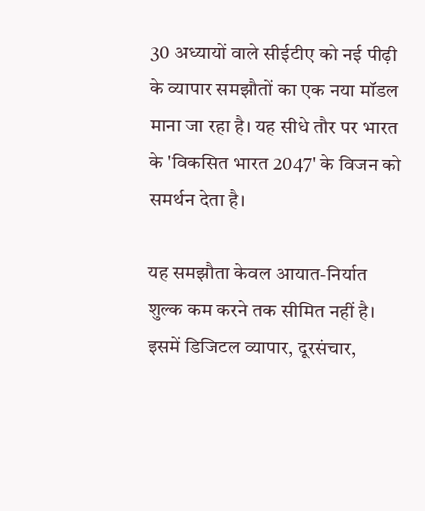30 अध्यायों वाले सीईटीए को नई पीढ़ी के व्यापार समझौतों का एक नया मॉडल माना जा रहा है। यह सीधे तौर पर भारत के 'विकसित भारत 2047' के विजन को समर्थन देता है।

यह समझौता केवल आयात-निर्यात शुल्क कम करने तक सीमित नहीं है। इसमें डिजिटल व्यापार, दूरसंचार,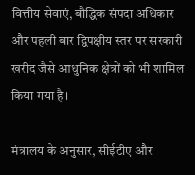वित्तीय सेवाएं, बौद्धिक संपदा अधिकार और पहली बार द्विपक्षीय स्तर पर सरकारी खरीद जैसे आधुनिक क्षेत्रों को भी शामिल किया गया है।

मंत्रालय के अनुसार, सीईटीए और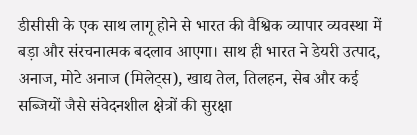डीसीसी के एक साथ लागू होने से भारत की वैश्विक व्यापार व्यवस्था में बड़ा और संरचनात्मक बदलाव आएगा। साथ ही भारत ने डेयरी उत्पाद, अनाज, मोटे अनाज (मिलेट्स), खाद्य तेल, तिलहन, सेब और कई सब्जियों जैसे संवेदनशील क्षेत्रों की सुरक्षा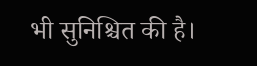भी सुनिश्चित की है।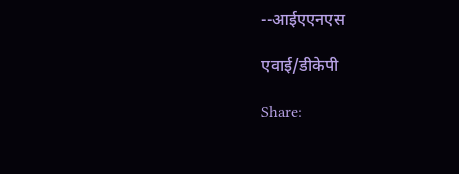--आईएएनएस

एवाई/डीकेपी

Share: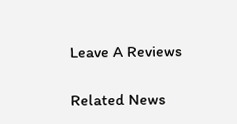Leave A Reviews

Related News